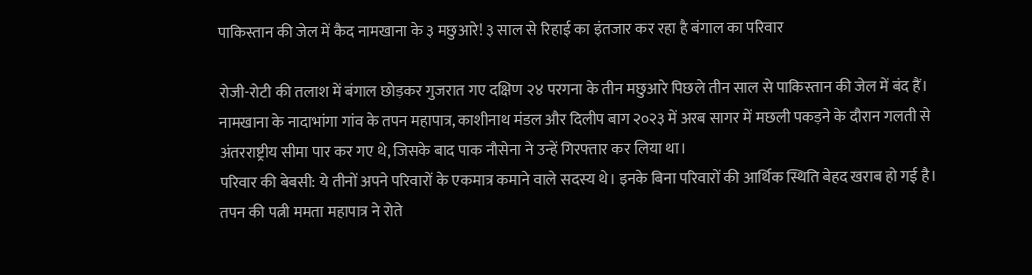पाकिस्तान की जेल में कैद नामखाना के ३ मछुआरे! ३ साल से रिहाई का इंतजार कर रहा है बंगाल का परिवार

रोजी-रोटी की तलाश में बंगाल छोड़कर गुजरात गए दक्षिण २४ परगना के तीन मछुआरे पिछले तीन साल से पाकिस्तान की जेल में बंद हैं। नामखाना के नादाभांगा गांव के तपन महापात्र, काशीनाथ मंडल और दिलीप बाग २०२३ में अरब सागर में मछली पकड़ने के दौरान गलती से अंतरराष्ट्रीय सीमा पार कर गए थे, जिसके बाद पाक नौसेना ने उन्हें गिरफ्तार कर लिया था।
परिवार की बेबसी: ये तीनों अपने परिवारों के एकमात्र कमाने वाले सदस्य थे। इनके बिना परिवारों की आर्थिक स्थिति बेहद खराब हो गई है। तपन की पत्नी ममता महापात्र ने रोते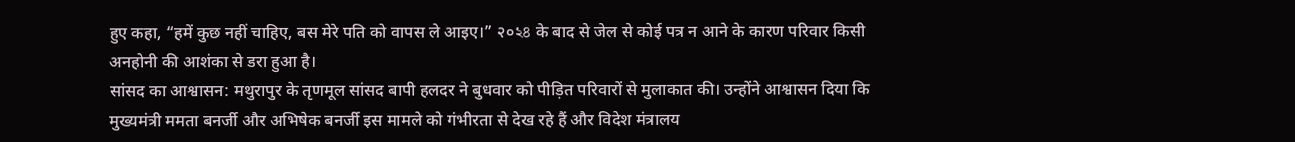हुए कहा, “हमें कुछ नहीं चाहिए, बस मेरे पति को वापस ले आइए।” २०২৪ के बाद से जेल से कोई पत्र न आने के कारण परिवार किसी अनहोनी की आशंका से डरा हुआ है।
सांसद का आश्वासन: मथुरापुर के तृणमूल सांसद बापी हलदर ने बुधवार को पीड़ित परिवारों से मुलाकात की। उन्होंने आश्वासन दिया कि मुख्यमंत्री ममता बनर्जी और अभिषेक बनर्जी इस मामले को गंभीरता से देख रहे हैं और विदेश मंत्रालय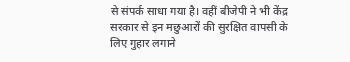से संपर्क साधा गया है। वहीं बीजेपी ने भी केंद्र सरकार से इन मछुआरों की सुरक्षित वापसी के लिए गुहार लगाने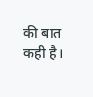की बात कही है।